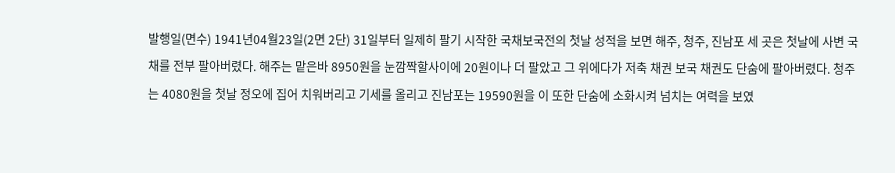발행일(면수) 1941년04월23일(2면 2단) 31일부터 일제히 팔기 시작한 국채보국전의 첫날 성적을 보면 해주, 청주, 진남포 세 곳은 첫날에 사변 국채를 전부 팔아버렸다. 해주는 맡은바 8950원을 눈깜짝할사이에 20원이나 더 팔았고 그 위에다가 저축 채권 보국 채권도 단숨에 팔아버렸다. 청주는 4080원을 첫날 정오에 집어 치워버리고 기세를 올리고 진남포는 19590원을 이 또한 단숨에 소화시켜 넘치는 여력을 보였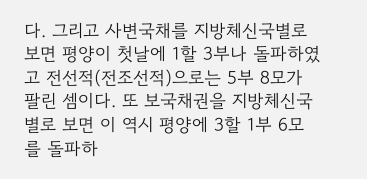다. 그리고 사변국채를 지방체신국별로 보면 평양이 첫날에 1할 3부나 돌파하였고 전선적(전조선적)으로는 5부 8모가 팔린 셈이다. 또 보국채권을 지방체신국별로 보면 이 역시 평양에 3할 1부 6모를 돌파하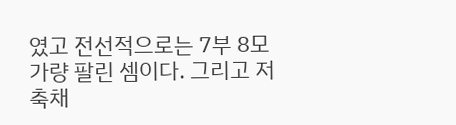였고 전선적으로는 7부 8모가량 팔린 셈이다. 그리고 저축채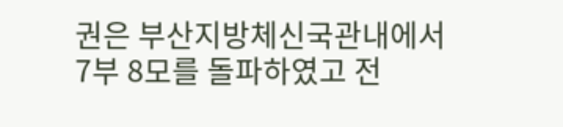권은 부산지방체신국관내에서 7부 8모를 돌파하였고 전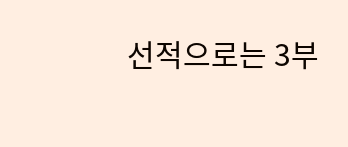선적으로는 3부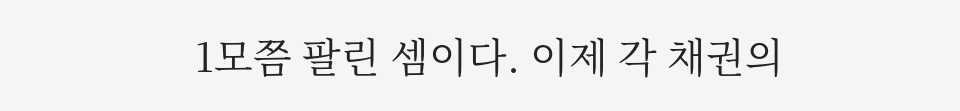1모쯤 팔린 셈이다. 이제 각 채권의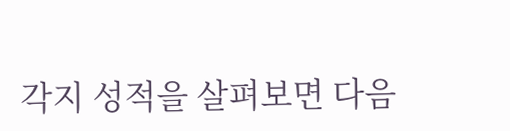각지 성적을 살펴보면 다음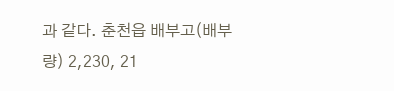과 같다. 춘천읍 배부고(배부량) 2,230, 21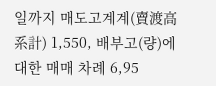일까지 매도고계계(賣渡高系計) 1,550, 배부고(량)에 대한 매매 차례 6,95